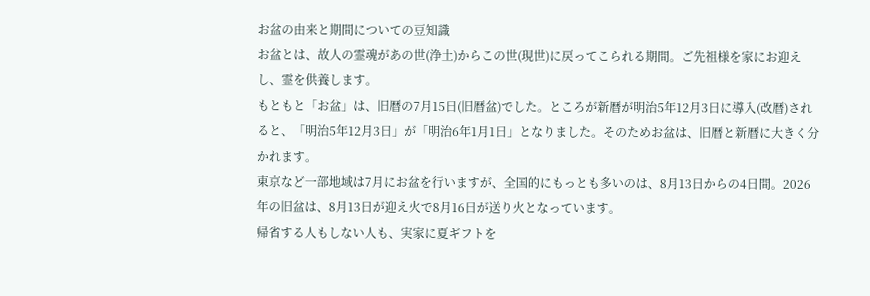お盆の由来と期間についての豆知識
お盆とは、故人の霊魂があの世(浄土)からこの世(現世)に戻ってこられる期間。ご先祖様を家にお迎えし、霊を供養します。
もともと「お盆」は、旧暦の7月15日(旧暦盆)でした。ところが新暦が明治5年12月3日に導入(改暦)されると、「明治5年12月3日」が「明治6年1月1日」となりました。そのためお盆は、旧暦と新暦に大きく分かれます。
東京など一部地域は7月にお盆を行いますが、全国的にもっとも多いのは、8月13日からの4日間。2026年の旧盆は、8月13日が迎え火で8月16日が送り火となっています。
帰省する人もしない人も、実家に夏ギフトを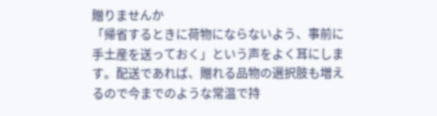贈りませんか
「帰省するときに荷物にならないよう、事前に手土産を送っておく」という声をよく耳にします。配送であれば、贈れる品物の選択肢も増えるので今までのような常温で持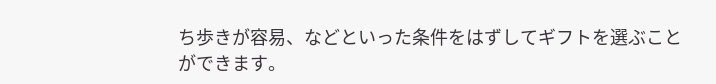ち歩きが容易、などといった条件をはずしてギフトを選ぶことができます。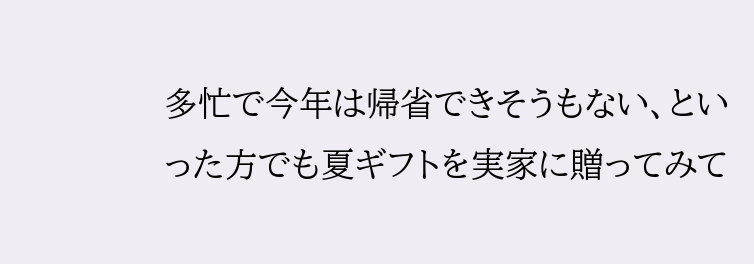多忙で今年は帰省できそうもない、といった方でも夏ギフトを実家に贈ってみて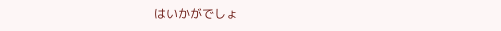はいかがでしょ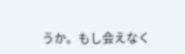うか。もし会えなく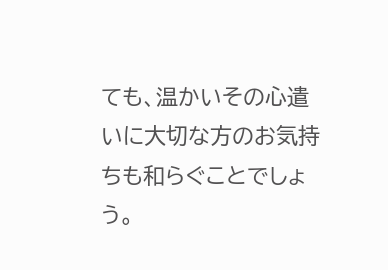ても、温かいその心遣いに大切な方のお気持ちも和らぐことでしょう。